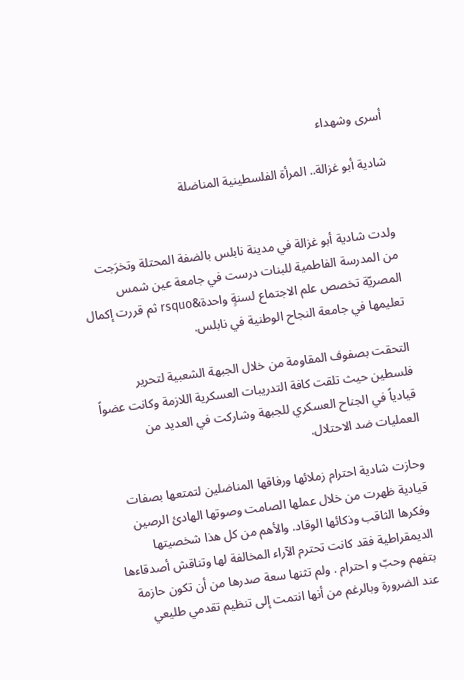أسرى وشهداء

شادية أبو غزالة.. المرأة الفلسطينية المناضلة


ولدت شادية أبو غزالة في مدينة نابلس بالضفة المحتلة وتخرَجت من المدرسة الفاطمية للبنات درست في جامعة عين شمس المصريّة تخصص علم الاجتماع لسنةٍ واحدة&rsquo ثم قررت إكمال تعليمها في جامعة النجاح الوطنية في نابلس.

التحقت بصفوف المقاومة من خلال الجبهة الشعبية لتحرير فلسطين حيث تلقت كافة التدريبات العسكرية اللازمة وكانت عضواً قيادياً في الجناح العسكري للجبهة وشاركت في العديد من العمليات ضد الاحتلال.

وحازت شادية احترام زملائها ورفاقها المناضلين لتمتعها بصفات قيادية ظهرت من خلال عملها الصامت وصوتها الهادئ الرصين وفكرها الثاقب وذكائها الوقاد. والأهم من كل هذا شخصيتها الديمقراطية فقد كانت تحترم الآراء المخالفة لها وتناقش أصدقاءها بتفهم وحبّ و احترام . ولم تثنها سعة صدرها من أن تكون حازمة عند الضرورة وبالرغم من أنها انتمت إلى تنظيم تقدمي طليعي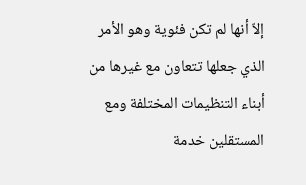إلاّ أنها لم تكن فئوية وهو الأمر الذي جعلها تتعاون مع غيرها من أبناء التنظيمات المختلفة ومع المستقلين خدمة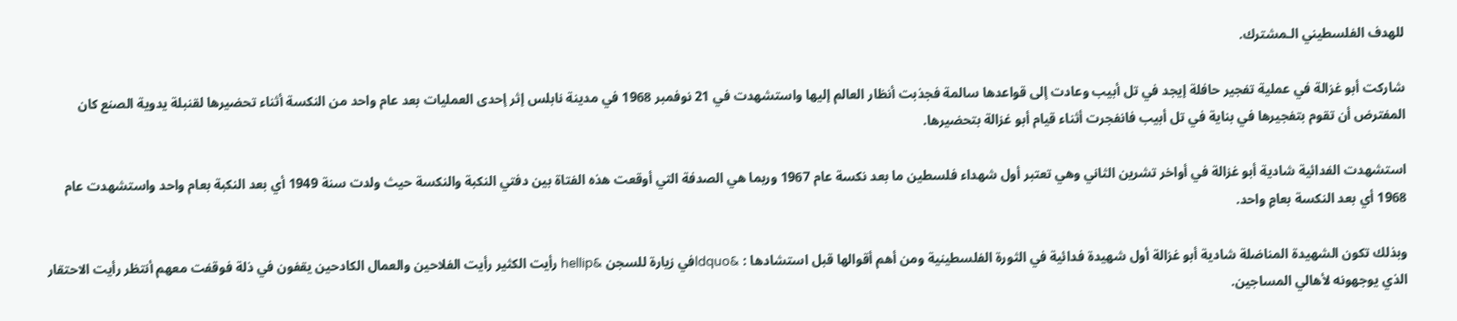للهدف الفلسطيني الـمشترك.

شاركت أبو غزالة في عملية تفجير حافلة إيجد في تل أبيب وعادت إلى قواعدها سالمة فجذبت أنظار العالم إليها واستشهدت في 21 نوفمبر 1968 في مدينة نابلس إثر إحدى العمليات بعد عام واحد من النكسة أثناء تحضيرها لقنبلة يدوية الصنع كان المفترض أن تقوم بتفجيرها في بناية في تل أبيب فانفجرت أثناء قيام أبو غزالة بتحضيرها.

استشهدت الفدائية شادية أبو غزالة في أواخر تشرين الثاني وهي تعتبر أول شهداء فلسطين ما بعد نكسة عام 1967 وربما هي الصدفة التي أوقعت هذه الفتاة بين دفتي النكبة والنكسة حيث ولدت سنة 1949 أي بعد النكبة بعام واحد واستشهدت عام 1968 أي بعد النكسة بعامٍ واحد.

وبذلك تكون الشهيدة المناضلة شادية أبو غزالة أول شهيدة فدائية في الثورة الفلسطينية ومن أهم أقوالها قبل استشادها : &ldquoفي زيارة للسجن &hellip رأيت الكثير رأيت الفلاحين والعمال الكادحين يقفون في ذلة فوقفت معهم أنتظر رأيت الاحتقار الذي يوجهونه لأهالي المساجين.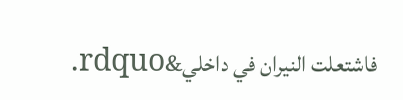فاشتعلت النيران في داخلي&rdquo.